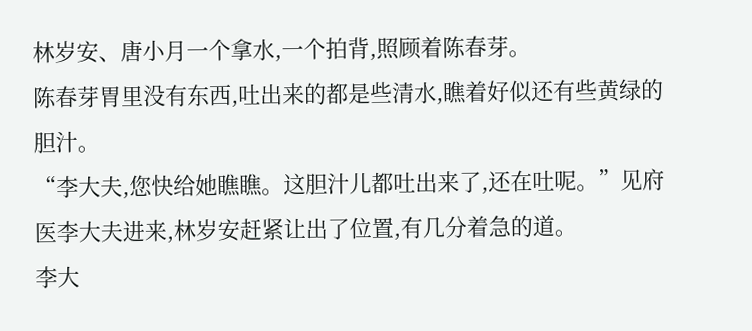林岁安、唐小月一个拿水,一个拍背,照顾着陈春芽。
陈春芽胃里没有东西,吐出来的都是些清水,瞧着好似还有些黄绿的胆汁。
“李大夫,您快给她瞧瞧。这胆汁儿都吐出来了,还在吐呢。”见府医李大夫进来,林岁安赶紧让出了位置,有几分着急的道。
李大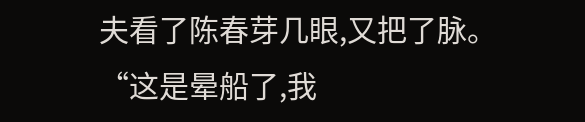夫看了陈春芽几眼,又把了脉。
“这是晕船了,我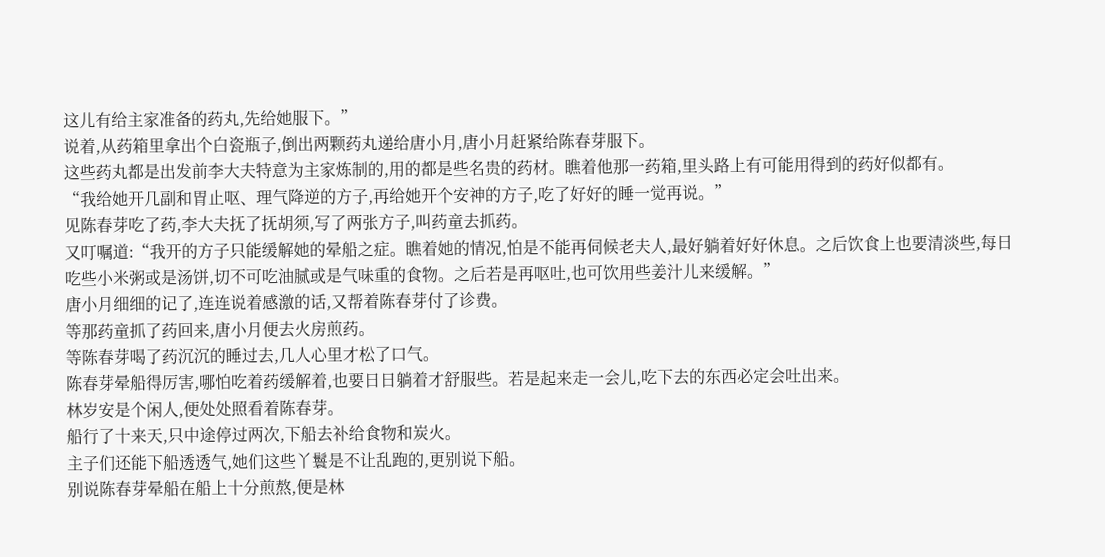这儿有给主家准备的药丸,先给她服下。”
说着,从药箱里拿出个白瓷瓶子,倒出两颗药丸递给唐小月,唐小月赶紧给陈春芽服下。
这些药丸都是出发前李大夫特意为主家炼制的,用的都是些名贵的药材。瞧着他那一药箱,里头路上有可能用得到的药好似都有。
“我给她开几副和胃止呕、理气降逆的方子,再给她开个安神的方子,吃了好好的睡一觉再说。”
见陈春芽吃了药,李大夫抚了抚胡须,写了两张方子,叫药童去抓药。
又叮嘱道:“我开的方子只能缓解她的晕船之症。瞧着她的情况,怕是不能再伺候老夫人,最好躺着好好休息。之后饮食上也要清淡些,每日吃些小米粥或是汤饼,切不可吃油腻或是气味重的食物。之后若是再呕吐,也可饮用些姜汁儿来缓解。”
唐小月细细的记了,连连说着感激的话,又帮着陈春芽付了诊费。
等那药童抓了药回来,唐小月便去火房煎药。
等陈春芽喝了药沉沉的睡过去,几人心里才松了口气。
陈春芽晕船得厉害,哪怕吃着药缓解着,也要日日躺着才舒服些。若是起来走一会儿,吃下去的东西必定会吐出来。
林岁安是个闲人,便处处照看着陈春芽。
船行了十来天,只中途停过两次,下船去补给食物和炭火。
主子们还能下船透透气,她们这些丫鬟是不让乱跑的,更别说下船。
别说陈春芽晕船在船上十分煎熬,便是林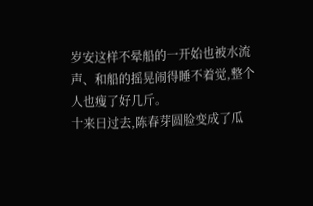岁安这样不晕船的一开始也被水流声、和船的摇晃闹得睡不着觉,整个人也瘦了好几斤。
十来日过去,陈春芽圆脸变成了瓜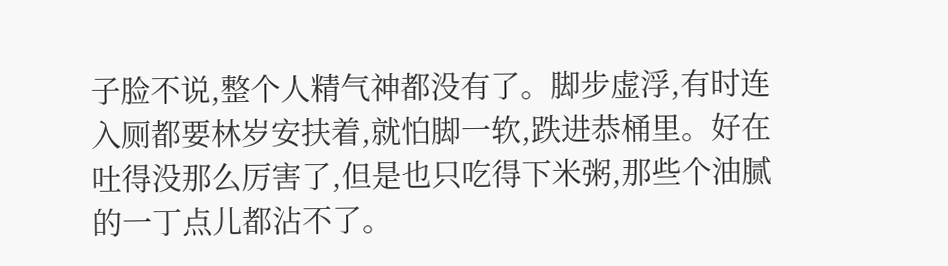子脸不说,整个人精气神都没有了。脚步虚浮,有时连入厕都要林岁安扶着,就怕脚一软,跌进恭桶里。好在吐得没那么厉害了,但是也只吃得下米粥,那些个油腻的一丁点儿都沾不了。